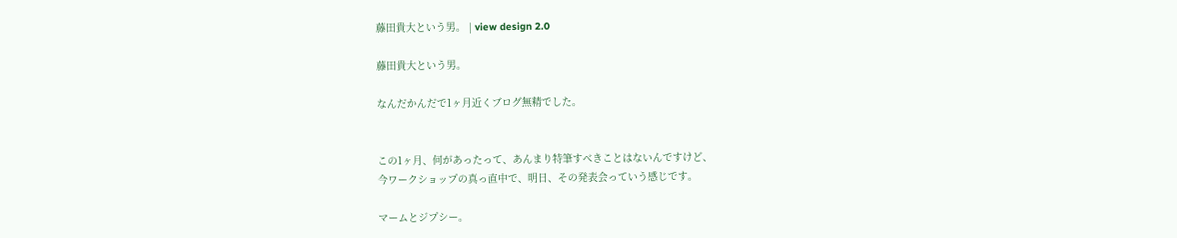藤田貴大という男。 | view design 2.0

藤田貴大という男。

なんだかんだで1ヶ月近くブログ無精でした。


この1ヶ月、何があったって、あんまり特筆すべきことはないんですけど、
今ワークショップの真っ直中で、明日、その発表会っていう感じです。

マームとジプシー。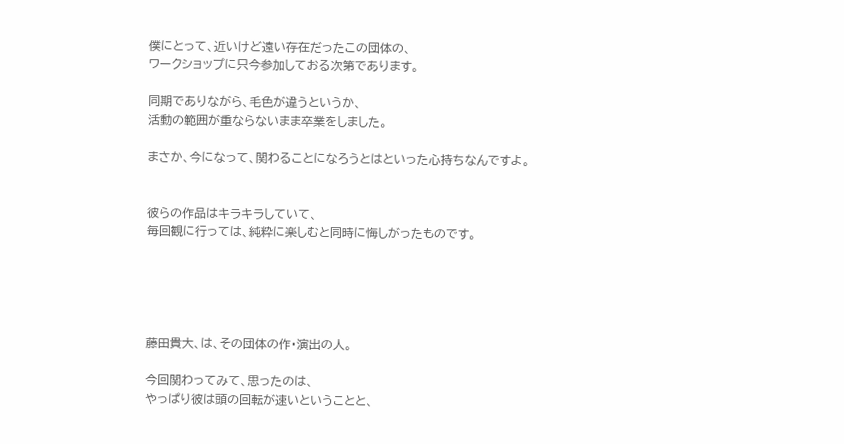僕にとって、近いけど遠い存在だったこの団体の、
ワークショップに只今参加しておる次第であります。

同期でありながら、毛色が違うというか、
活動の範囲が重ならないまま卒業をしました。

まさか、今になって、関わることになろうとはといった心持ちなんですよ。


彼らの作品はキラキラしていて、
毎回観に行っては、純粋に楽しむと同時に悔しがったものです。





藤田貴大、は、その団体の作・演出の人。

今回関わってみて、思ったのは、
やっぱり彼は頭の回転が速いということと、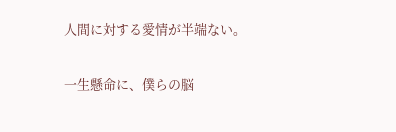人間に対する愛情が半端ない。

一生懸命に、僕らの脳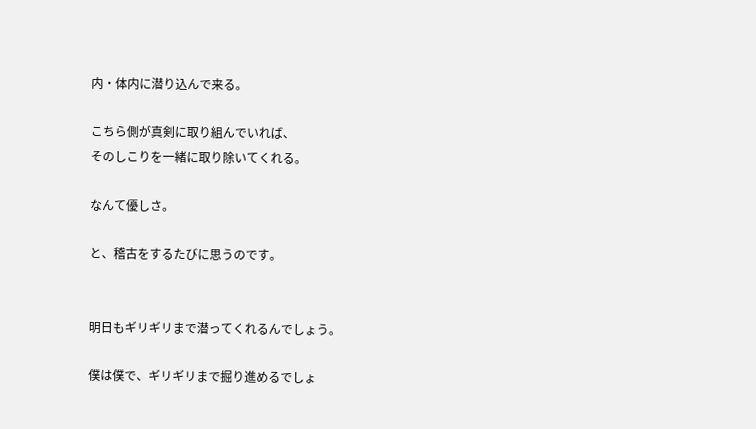内・体内に潜り込んで来る。

こちら側が真剣に取り組んでいれば、
そのしこりを一緒に取り除いてくれる。

なんて優しさ。

と、稽古をするたびに思うのです。


明日もギリギリまで潜ってくれるんでしょう。

僕は僕で、ギリギリまで掘り進めるでしょ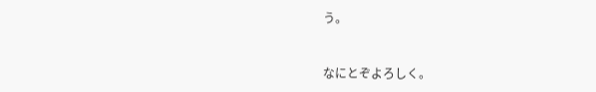う。


なにとぞよろしく。